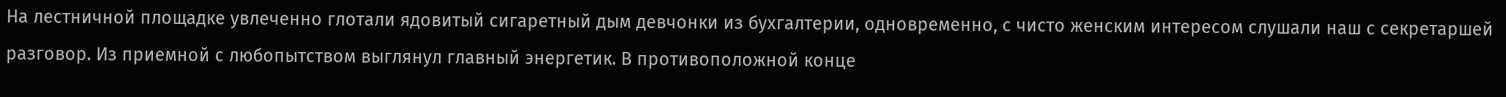На лестничной площадке увлеченно глотали ядовитый сигаретный дым девчонки из бухгалтерии, одновременно, с чисто женским интересом слушали наш с секретаршей разговор. Из приемной с любопытством выглянул главный энергетик. В противоположной конце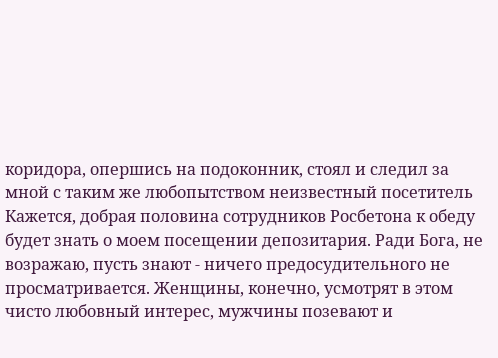коридора, опершись на подоконник, стоял и следил за мной с таким же любопытством неизвестный посетитель
Кажется, добрая половина сотрудников Росбетона к обеду будет знать о моем посещении депозитария. Ради Бога, не возражаю, пусть знают - ничего предосудительного не просматривается. Женщины, конечно, усмотрят в этом чисто любовный интерес, мужчины позевают и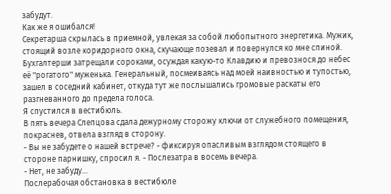забудут.
Как же я ошибался!
Секретарша скрылась в приемной, увлекая за собой любопытного энергетика. Мужик, стоящий возле коридорного окна, скучающе позевал и повернулся ко мне спиной. Бухгалтерши затрещали сороками, осуждая какую-то Клавдию и превознося до небес её "рогатого" муженька. Генеральный, посмеиваясь над моей наивностью и тупостью, зашел в соседний кабинет, откуда тут же послышались громовые раскаты его разгневанного до предела голоса.
Я спустился в вестибюль.
В пять вечера Слепцова сдала дежурному сторожу ключи от служебного помещения, покраснев, отвела взгляд в сторону.
- Вы не забудете о нашей встрече? - фиксируя опасливым взглядом стоящего в стороне парнишку, спросил я. - Послезатра в восемь вечера.
- Нет, не забуду...
Послерабочая обстановка в вестибюле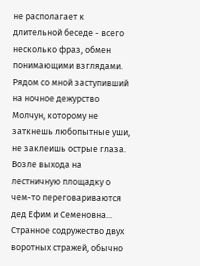не располагает к длительной беседе - всего несколько фраз, обмен понимающими взглядами. Рядом со мной заступивший на ночное дежурство Молчун, которому не заткнешь любопытные уши, не заклеишь острые глаза. Возле выхода на лестничную площадку о чем-то переговариваются дед Ефим и Семеновна... Странное содружество двух воротных стражей, обычно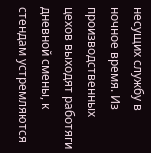несущих службу в ночное время. Из производственных цехов выходят работяги дневной смены, к стендам устремляются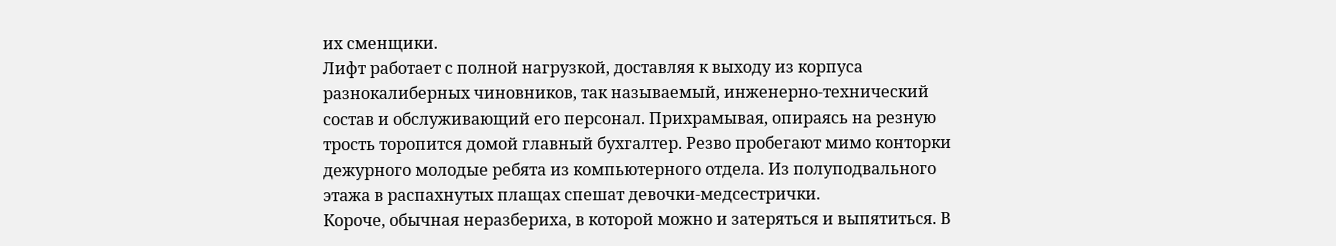их сменщики.
Лифт работает с полной нагрузкой, доставляя к выходу из корпуса разнокалиберных чиновников, так называемый, инженерно-технический состав и обслуживающий его персонал. Прихрамывая, опираясь на резную трость торопится домой главный бухгалтер. Резво пробегают мимо конторки дежурного молодые ребята из компьютерного отдела. Из полуподвального этажа в распахнутых плащах спешат девочки-медсестрички.
Короче, обычная неразбериха, в которой можно и затеряться и выпятиться. В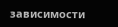зависимости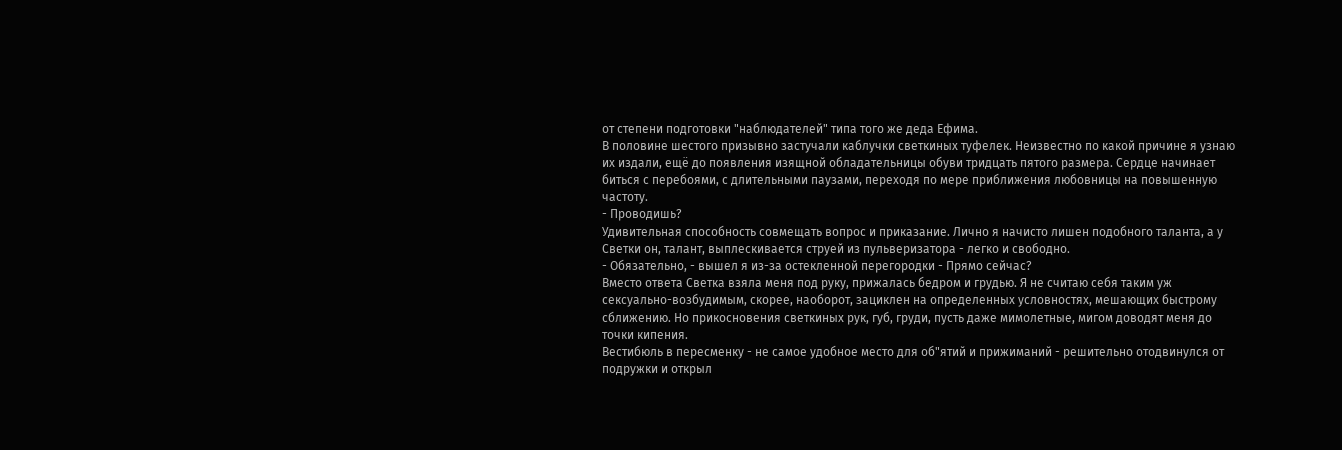от степени подготовки "наблюдателей" типа того же деда Ефима.
В половине шестого призывно застучали каблучки светкиных туфелек. Неизвестно по какой причине я узнаю их издали, ещё до появления изящной обладательницы обуви тридцать пятого размера. Сердце начинает биться с перебоями, с длительными паузами, переходя по мере приближения любовницы на повышенную частоту.
- Проводишь?
Удивительная способность совмещать вопрос и приказание. Лично я начисто лишен подобного таланта, а у Светки он, талант, выплескивается струей из пульверизатора - легко и свободно.
- Обязательно, - вышел я из-за остекленной перегородки - Прямо сейчас?
Вместо ответа Светка взяла меня под руку, прижалась бедром и грудью. Я не считаю себя таким уж сексуально-возбудимым, скорее, наоборот, зациклен на определенных условностях, мешающих быстрому сближению. Но прикосновения светкиных рук, губ, груди, пусть даже мимолетные, мигом доводят меня до точки кипения.
Вестибюль в пересменку - не самое удобное место для об"ятий и прижиманий - решительно отодвинулся от подружки и открыл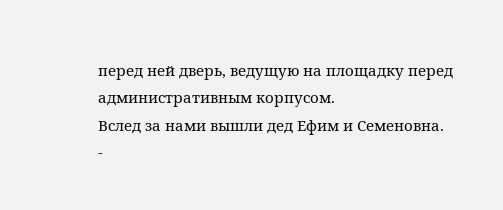перед ней дверь, ведущую на площадку перед административным корпусом.
Вслед за нами вышли дед Ефим и Семеновна.
-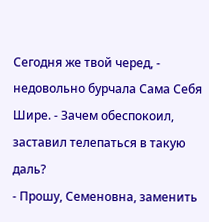Сегодня же твой черед, - недовольно бурчала Сама Себя Шире. - Зачем обеспокоил, заставил телепаться в такую даль?
- Прошу, Семеновна, заменить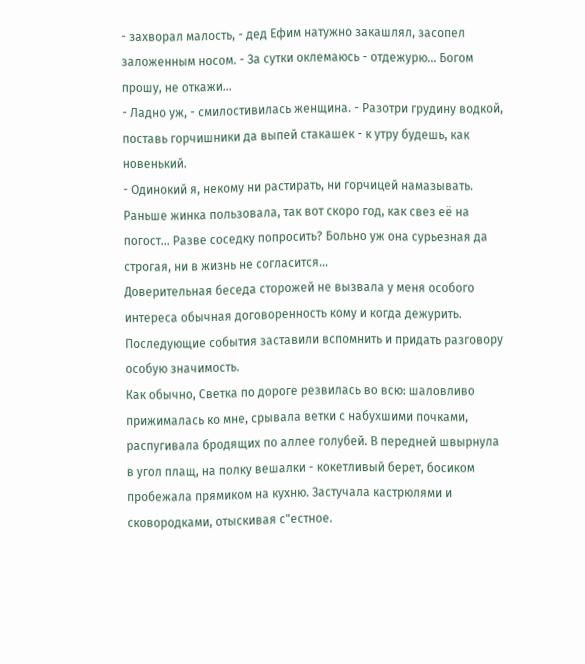- захворал малость, - дед Ефим натужно закашлял, засопел заложенным носом. - За сутки оклемаюсь - отдежурю... Богом прошу, не откажи...
- Ладно уж, - смилостивилась женщина. - Разотри грудину водкой, поставь горчишники да выпей стакашек - к утру будешь, как новенький.
- Одинокий я, некому ни растирать, ни горчицей намазывать. Раньше жинка пользовала, так вот скоро год, как свез её на погост... Разве соседку попросить? Больно уж она сурьезная да строгая, ни в жизнь не согласится...
Доверительная беседа сторожей не вызвала у меня особого интереса обычная договоренность кому и когда дежурить. Последующие события заставили вспомнить и придать разговору особую значимость.
Как обычно, Светка по дороге резвилась во всю: шаловливо прижималась ко мне, срывала ветки с набухшими почками, распугивала бродящих по аллее голубей. В передней швырнула в угол плащ, на полку вешалки - кокетливый берет, босиком пробежала прямиком на кухню. Застучала кастрюлями и сковородками, отыскивая с"естное.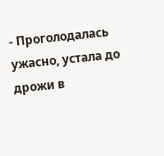- Проголодалась ужасно, устала до дрожи в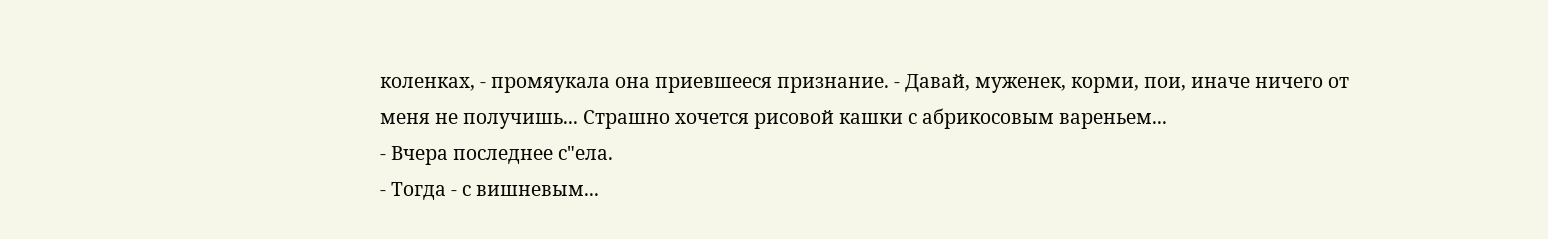коленках, - промяукала она приевшееся признание. - Давай, муженек, корми, пои, иначе ничего от меня не получишь... Страшно хочется рисовой кашки с абрикосовым вареньем...
- Вчера последнее с"ела.
- Тогда - с вишневым...